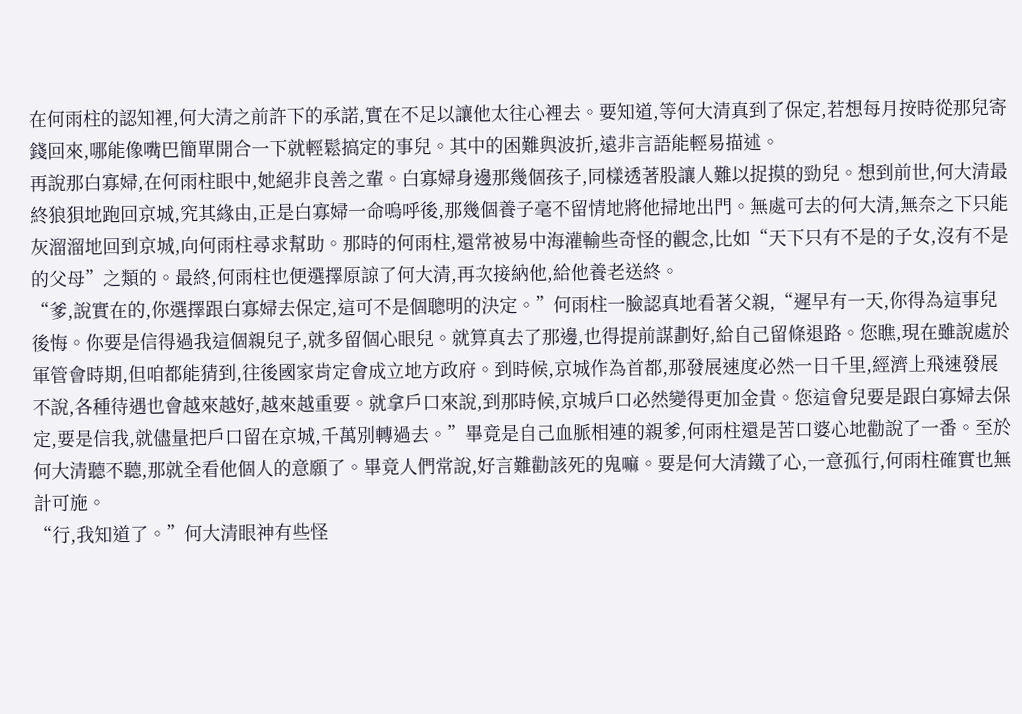在何雨柱的認知裡,何大清之前許下的承諾,實在不足以讓他太往心裡去。要知道,等何大清真到了保定,若想每月按時從那兒寄錢回來,哪能像嘴巴簡單開合一下就輕鬆搞定的事兒。其中的困難與波折,遠非言語能輕易描述。
再說那白寡婦,在何雨柱眼中,她絕非良善之輩。白寡婦身邊那幾個孩子,同樣透著股讓人難以捉摸的勁兒。想到前世,何大清最終狼狽地跑回京城,究其緣由,正是白寡婦一命嗚呼後,那幾個養子毫不留情地將他掃地出門。無處可去的何大清,無奈之下只能灰溜溜地回到京城,向何雨柱尋求幫助。那時的何雨柱,還常被易中海灌輸些奇怪的觀念,比如“天下只有不是的子女,沒有不是的父母”之類的。最終,何雨柱也便選擇原諒了何大清,再次接納他,給他養老送終。
“爹,說實在的,你選擇跟白寡婦去保定,這可不是個聰明的決定。”何雨柱一臉認真地看著父親,“遲早有一天,你得為這事兒後悔。你要是信得過我這個親兒子,就多留個心眼兒。就算真去了那邊,也得提前謀劃好,給自己留條退路。您瞧,現在雖說處於軍管會時期,但咱都能猜到,往後國家肯定會成立地方政府。到時候,京城作為首都,那發展速度必然一日千里,經濟上飛速發展不說,各種待遇也會越來越好,越來越重要。就拿戶口來說,到那時候,京城戶口必然變得更加金貴。您這會兒要是跟白寡婦去保定,要是信我,就儘量把戶口留在京城,千萬別轉過去。”畢竟是自己血脈相連的親爹,何雨柱還是苦口婆心地勸說了一番。至於何大清聽不聽,那就全看他個人的意願了。畢竟人們常說,好言難勸該死的鬼嘛。要是何大清鐵了心,一意孤行,何雨柱確實也無計可施。
“行,我知道了。”何大清眼神有些怪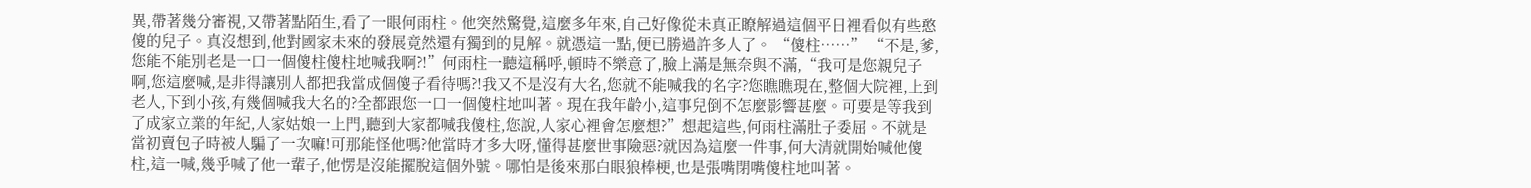異,帶著幾分審視,又帶著點陌生,看了一眼何雨柱。他突然驚覺,這麼多年來,自己好像從未真正瞭解過這個平日裡看似有些憨傻的兒子。真沒想到,他對國家未來的發展竟然還有獨到的見解。就憑這一點,便已勝過許多人了。 “傻柱……” “不是,爹,您能不能別老是一口一個傻柱傻柱地喊我啊?!”何雨柱一聽這稱呼,頓時不樂意了,臉上滿是無奈與不滿,“我可是您親兒子啊,您這麼喊,是非得讓別人都把我當成個傻子看待嗎?!我又不是沒有大名,您就不能喊我的名字?您瞧瞧現在,整個大院裡,上到老人,下到小孩,有幾個喊我大名的?全都跟您一口一個傻柱地叫著。現在我年齡小,這事兒倒不怎麼影響甚麼。可要是等我到了成家立業的年紀,人家姑娘一上門,聽到大家都喊我傻柱,您說,人家心裡會怎麼想?”想起這些,何雨柱滿肚子委屈。不就是當初賣包子時被人騙了一次嘛!可那能怪他嗎?他當時才多大呀,懂得甚麼世事險惡?就因為這麼一件事,何大清就開始喊他傻柱,這一喊,幾乎喊了他一輩子,他愣是沒能擺脫這個外號。哪怕是後來那白眼狼棒梗,也是張嘴閉嘴傻柱地叫著。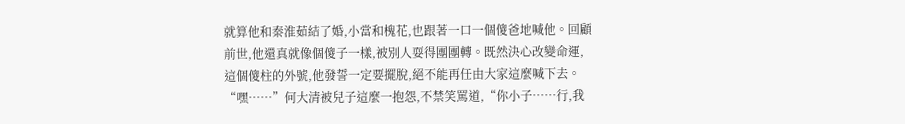就算他和秦淮茹結了婚,小當和槐花,也跟著一口一個傻爸地喊他。回顧前世,他還真就像個傻子一樣,被別人耍得團團轉。既然決心改變命運,這個傻柱的外號,他發誓一定要擺脫,絕不能再任由大家這麼喊下去。
“嘿……”何大清被兒子這麼一抱怨,不禁笑罵道,“你小子……行,我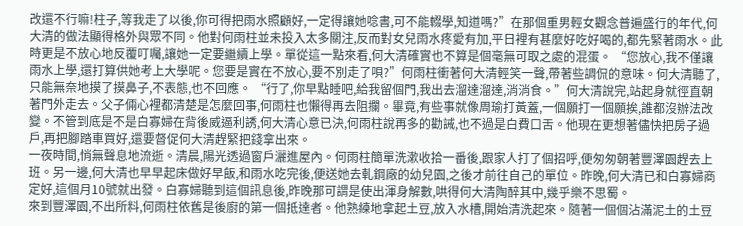改還不行嘛!柱子,等我走了以後,你可得把雨水照顧好,一定得讓她唸書,可不能輟學,知道嗎?”在那個重男輕女觀念普遍盛行的年代,何大清的做法顯得格外與眾不同。他對何雨柱並未投入太多關注,反而對女兒雨水疼愛有加,平日裡有甚麼好吃好喝的,都先緊著雨水。此時更是不放心地反覆叮囑,讓她一定要繼續上學。單從這一點來看,何大清確實也不算是個毫無可取之處的混蛋。 “您放心,我不僅讓雨水上學,還打算供她考上大學呢。您要是實在不放心,要不別走了唄?”何雨柱衝著何大清輕笑一聲,帶著些調侃的意味。何大清聽了,只能無奈地摸了摸鼻子,不表態,也不回應。 “行了,你早點睡吧,給我留個門,我出去溜達溜達,消消食。”何大清說完,站起身就徑直朝著門外走去。父子倆心裡都清楚是怎麼回事,何雨柱也懶得再去阻攔。畢竟,有些事就像周瑜打黃蓋,一個願打一個願挨,誰都沒辦法改變。不管到底是不是白寡婦在背後威逼利誘,何大清心意已決,何雨柱說再多的勸誡,也不過是白費口舌。他現在更想著儘快把房子過戶,再把腳踏車買好,還要督促何大清趕緊把錢拿出來。
一夜時間,悄無聲息地流逝。清晨,陽光透過窗戶灑進屋內。何雨柱簡單洗漱收拾一番後,跟家人打了個招呼,便匆匆朝著豐澤園趕去上班。另一邊,何大清也早早起床做好早飯,和雨水吃完後,便送她去軋鋼廠的幼兒園,之後才前往自己的單位。昨晚,何大清已和白寡婦商定好,這個月10號就出發。白寡婦聽到這個訊息後,昨晚那可謂是使出渾身解數,哄得何大清陶醉其中,幾乎樂不思蜀。
來到豐澤園,不出所料,何雨柱依舊是後廚的第一個抵達者。他熟練地拿起土豆,放入水槽,開始清洗起來。隨著一個個沾滿泥土的土豆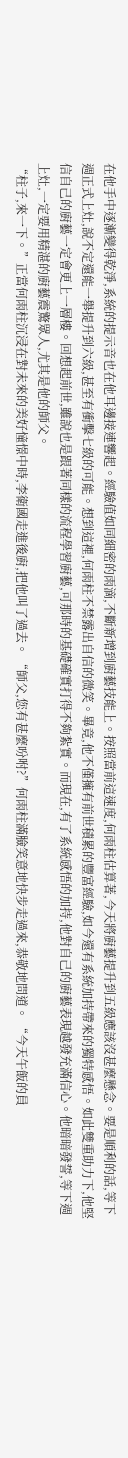在他手中逐漸變得乾淨,系統的提示音也在他耳邊接連響起。經驗值如同細密的雨滴,不斷新增到廚藝技能上。按照當前這速度,何雨柱估算著,今天將廚藝提升到五級應該沒甚麼懸念。要是順利的話,等下週正式上灶,說不定還能一舉提升到六級,甚至有衝擊七級的可能。想到這裡,何雨柱不禁露出自信的微笑。畢竟,他不僅擁有前世積累的豐富經驗,如今還有系統加持帶來的獨特感悟。如此雙重助力下,他堅信自己的廚藝一定會更上一層樓。回想起前世,雖說也是跟著同樣的流程學習廚藝,可那時的基礎確實打得不夠紮實。而現在,有了系統感悟的加持,他對自己的廚藝表現越發充滿信心。他暗暗發誓,等下週上灶,一定要用精湛的廚藝震驚眾人,尤其是他的師父。
“柱子,來一下。”正當何雨柱沉浸在對未來的美好憧憬中時,李衛國走進後廚,把他叫了過去。 “師父,您有甚麼吩咐?”何雨柱滿臉笑意地快步走過來,恭敬地問道。 “今天午飯的員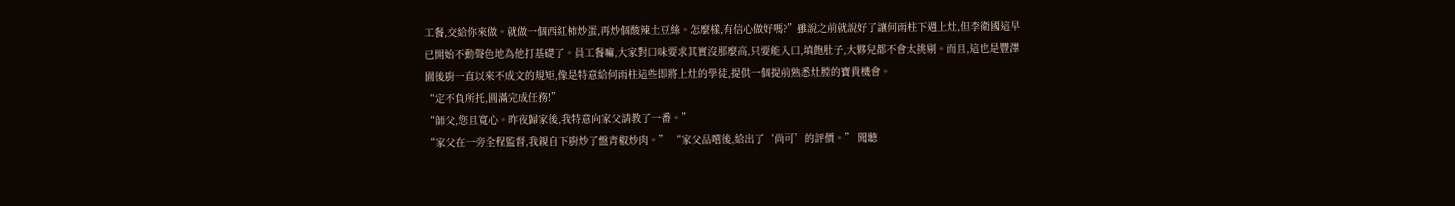工餐,交給你來做。就做一個西紅柿炒蛋,再炒個酸辣土豆絲。怎麼樣,有信心做好嗎?”雖說之前就說好了讓何雨柱下週上灶,但李衛國這早已開始不動聲色地為他打基礎了。員工餐嘛,大家對口味要求其實沒那麼高,只要能入口,填飽肚子,大夥兒都不會太挑剔。而且,這也是豐澤園後廚一直以來不成文的規矩,像是特意給何雨柱這些即將上灶的學徒,提供一個提前熟悉灶膛的寶貴機會。
“定不負所托,圓滿完成任務!”
“師父,您且寬心。昨夜歸家後,我特意向家父請教了一番。”
“家父在一旁全程監督,我親自下廚炒了盤青椒炒肉。” “家父品嚐後,給出了‘尚可’的評價。” 聞聽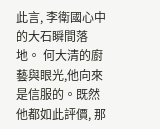此言, 李衛國心中的大石瞬間落地。 何大清的廚藝與眼光,他向來是信服的。既然他都如此評價, 那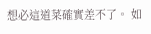想必這道菜確實差不了。 如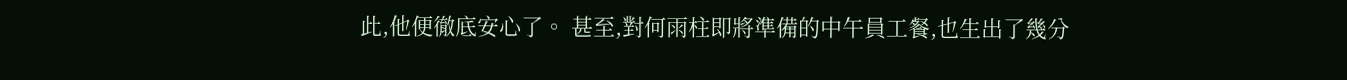此,他便徹底安心了。 甚至,對何雨柱即將準備的中午員工餐,也生出了幾分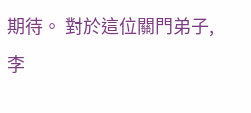期待。 對於這位關門弟子,李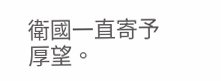衛國一直寄予厚望。